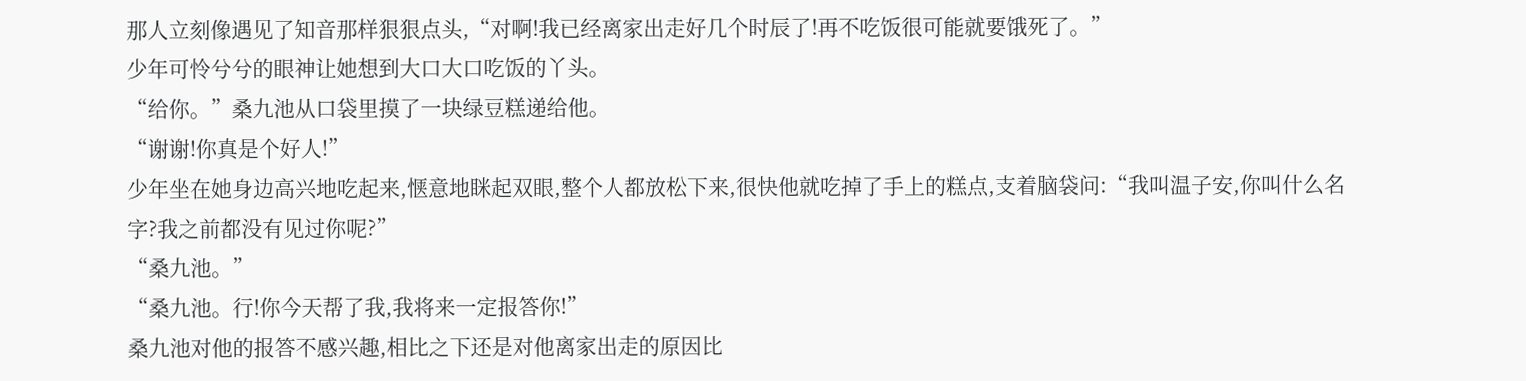那人立刻像遇见了知音那样狠狠点头,“对啊!我已经离家出走好几个时辰了!再不吃饭很可能就要饿死了。”
少年可怜兮兮的眼神让她想到大口大口吃饭的丫头。
“给你。”桑九池从口袋里摸了一块绿豆糕递给他。
“谢谢!你真是个好人!”
少年坐在她身边高兴地吃起来,惬意地眯起双眼,整个人都放松下来,很快他就吃掉了手上的糕点,支着脑袋问:“我叫温子安,你叫什么名字?我之前都没有见过你呢?”
“桑九池。”
“桑九池。行!你今天帮了我,我将来一定报答你!”
桑九池对他的报答不感兴趣,相比之下还是对他离家出走的原因比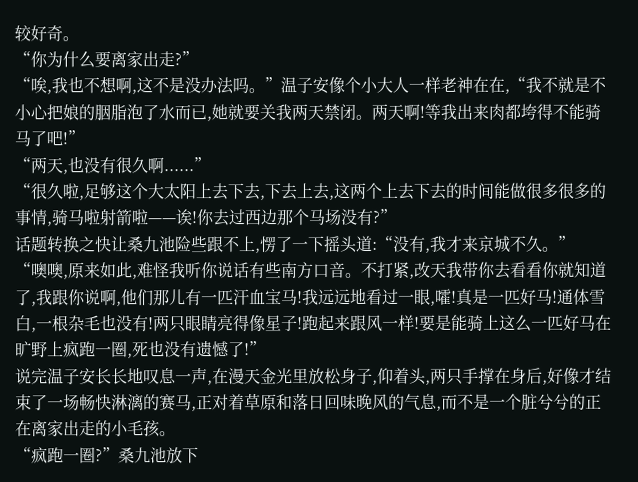较好奇。
“你为什么要离家出走?”
“唉,我也不想啊,这不是没办法吗。”温子安像个小大人一样老神在在,“我不就是不小心把娘的胭脂泡了水而已,她就要关我两天禁闭。两天啊!等我出来肉都垮得不能骑马了吧!”
“两天,也没有很久啊......”
“很久啦,足够这个大太阳上去下去,下去上去,这两个上去下去的时间能做很多很多的事情,骑马啦射箭啦——诶!你去过西边那个马场没有?”
话题转换之快让桑九池险些跟不上,愣了一下摇头道:“没有,我才来京城不久。”
“噢噢,原来如此,难怪我听你说话有些南方口音。不打紧,改天我带你去看看你就知道了,我跟你说啊,他们那儿有一匹汗血宝马!我远远地看过一眼,嚯!真是一匹好马!通体雪白,一根杂毛也没有!两只眼睛亮得像星子!跑起来跟风一样!要是能骑上这么一匹好马在旷野上疯跑一圈,死也没有遗憾了!”
说完温子安长长地叹息一声,在漫天金光里放松身子,仰着头,两只手撑在身后,好像才结束了一场畅快淋漓的赛马,正对着草原和落日回味晚风的气息,而不是一个脏兮兮的正在离家出走的小毛孩。
“疯跑一圈?”桑九池放下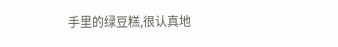手里的绿豆糕,很认真地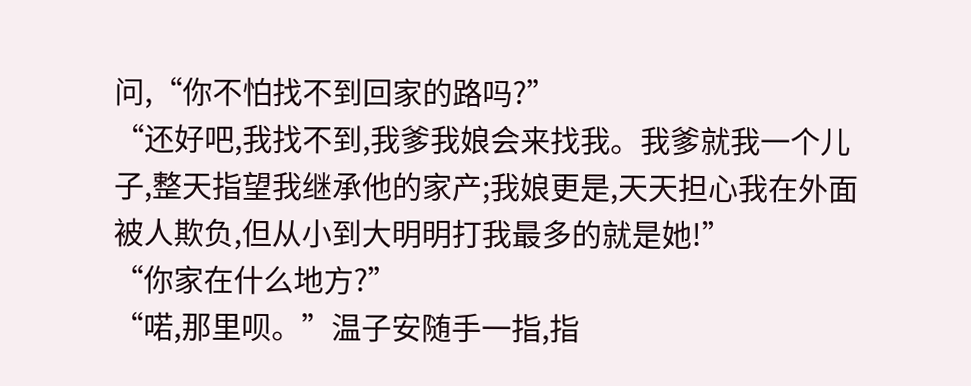问,“你不怕找不到回家的路吗?”
“还好吧,我找不到,我爹我娘会来找我。我爹就我一个儿子,整天指望我继承他的家产;我娘更是,天天担心我在外面被人欺负,但从小到大明明打我最多的就是她!”
“你家在什么地方?”
“喏,那里呗。”温子安随手一指,指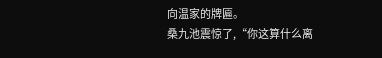向温家的牌匾。
桑九池震惊了,“你这算什么离